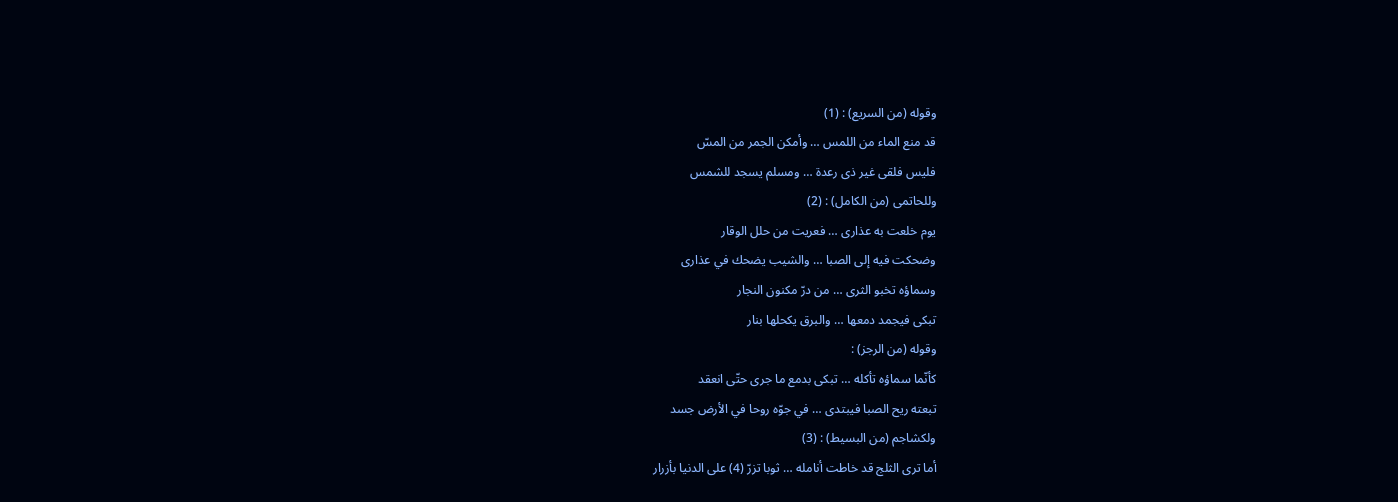وقوله (من السريع) : (1)
قد منع الماء من اللمس … وأمكن الجمر من المسّ
فليس فلقى غير ذى رعدة … ومسلم يسجد للشمس
وللحاتمى (من الكامل) : (2)
يوم خلعت به عذارى … فعريت من حلل الوقار
وضحكت فيه إلى الصبا … والشيب يضحك في عذارى
وسماؤه تخبو الثرى … من درّ مكنون النجار
تبكى فيجمد دمعها … والبرق يكحلها بنار
وقوله (من الرجز) :
كأنّما سماؤه تأكله … تبكى بدمع ما جرى حتّى انعقد
تبعته ريح الصبا فيبتدى … في جوّه روحا في الأرض جسد
ولكشاجم (من البسيط) : (3)
أما ترى الثلج قد خاطت أنامله … ثوبا تزرّ (4) على الدنيا بأزرار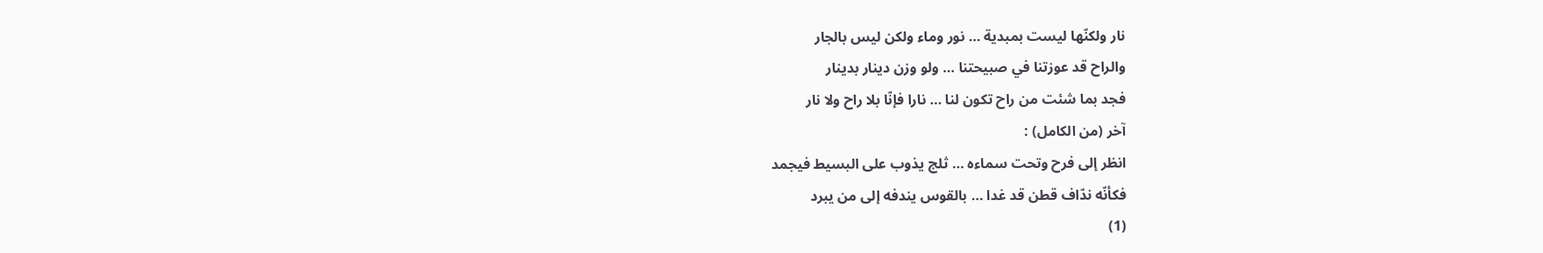نار ولكنّها ليست بمبدية … نور وماء ولكن ليس بالجار
والراح قد عوزتنا في صبيحتنا … ولو وزن دينار بدينار
فجد بما شئت من راح تكون لنا … نارا فإنّا بلا راح ولا نار
آخر (من الكامل) :
انظر إلى فرح وتحت سماءه … ثلج يذوب على البسيط فيجمد
فكأنّه ندّاف قطن قد غدا … بالقوس يندفه إلى من يبرد
(1)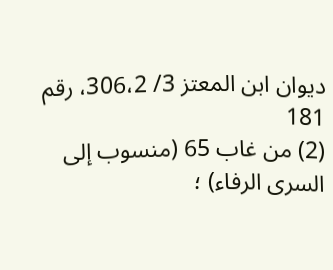ديوان ابن المعتز 3/ 306،2، رقم 181
(2) من غاب 65 (منسوب إلى السرى الرفاء) ؛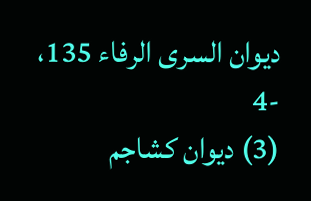ديوان السرى الرفاء 135، -4
(3) ديوان كشاجم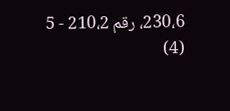230،6، رقم 210،2 - 5
(4)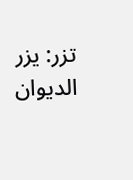تزر: يزر الديوان